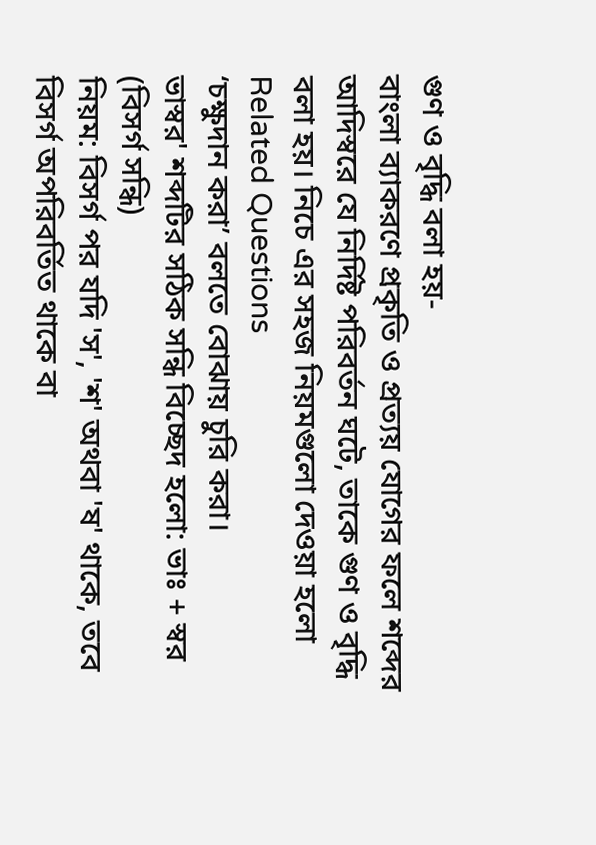গুণ ও বৃদ্ধি বলা হয়-
বাংলা ব্যাকরণে প্রকৃতি ও প্রত্যয় যোগের ফলে শব্দের আদিস্বরে যে নির্দিষ্ট পরিবর্তন ঘটে, তাকে গুণ ও বৃদ্ধি বলা হয়। নিচে এর সহজ নিয়মগুলো দেওয়া হলো
Related Questions
‘চক্ষুদান করা’ বলতে বোঝায় চুরি করা।
ভাস্বর' শব্দটির সঠিক সন্ধি বিচ্ছেদ হলো: ভাঃ + স্বর (বিসর্গ সন্ধি)
নিয়ম: বিসর্গ পর যদি 'স', 'শ' অথবা 'ষ' থাকে, তবে বিসর্গ অপরিবর্তিত থাকে বা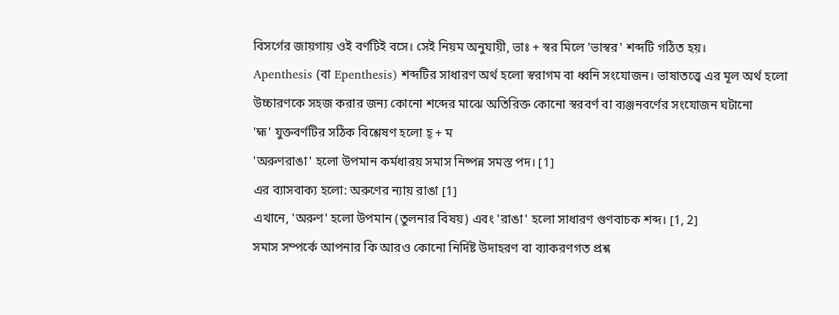বিসর্গের জায়গায় ওই বর্ণটিই বসে। সেই নিয়ম অনুযায়ী, ভাঃ + স্বর মিলে 'ভাস্বর' শব্দটি গঠিত হয়।
Apenthesis (বা Epenthesis) শব্দটির সাধারণ অর্থ হলো স্বরাগম বা ধ্বনি সংযোজন। ভাষাতত্ত্বে এর মূল অর্থ হলো উচ্চারণকে সহজ করার জন্য কোনো শব্দের মাঝে অতিরিক্ত কোনো স্বরবর্ণ বা ব্যঞ্জনবর্ণের সংযোজন ঘটানো
'হ্ম' যুক্তবর্ণটির সঠিক বিশ্লেষণ হলো হ্ + ম
'অরুণরাঙা' হলো উপমান কর্মধারয় সমাস নিষ্পন্ন সমস্ত পদ। [1]
এর ব্যাসবাক্য হলো: অরুণের ন্যায় রাঙা [1]
এখানে, 'অরুণ' হলো উপমান (তুলনার বিষয়) এবং 'রাঙা' হলো সাধারণ গুণবাচক শব্দ। [1, 2]
সমাস সম্পর্কে আপনার কি আরও কোনো নির্দিষ্ট উদাহরণ বা ব্যাকরণগত প্রশ্ন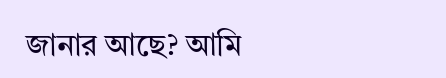জানার আছে? আমি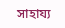সাহায্য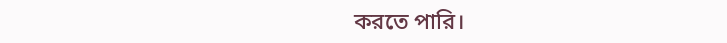করতে পারি।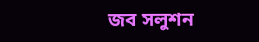জব সলুশন